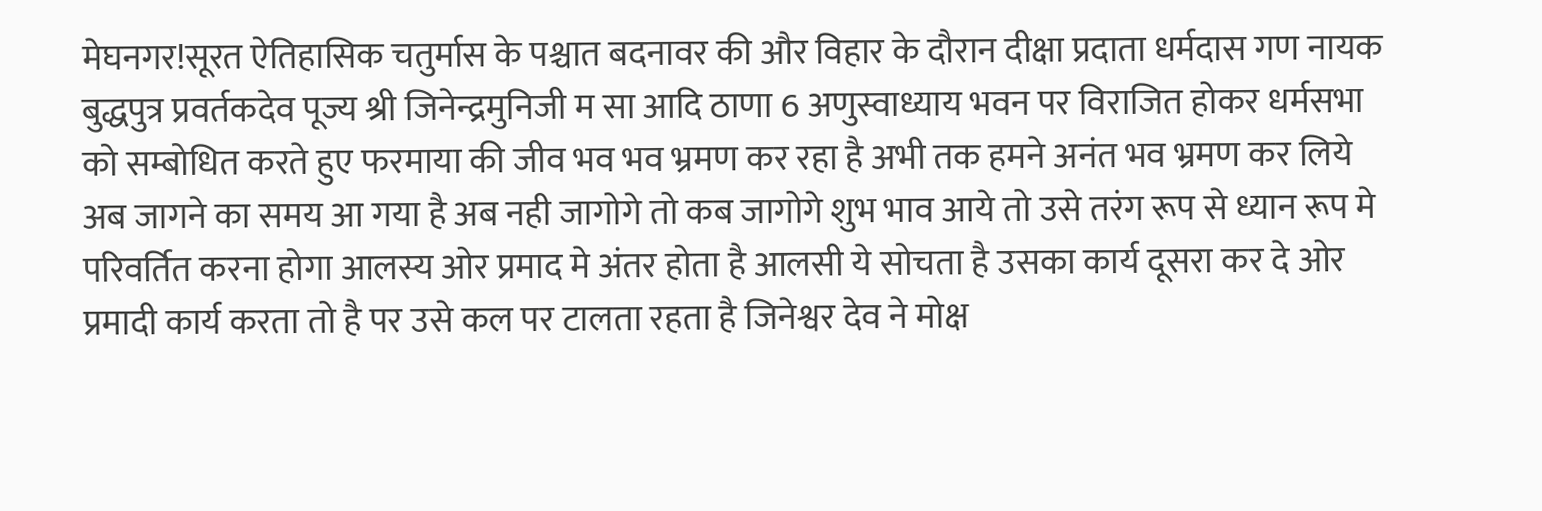मेघनगर!सूरत ऐतिहासिक चतुर्मास के पश्चात बदनावर की और विहार के दौरान दीक्षा प्रदाता धर्मदास गण नायक बुद्धपुत्र प्रवर्तकदेव पूज्य श्री जिनेन्द्रमुनिजी म सा आदि ठाणा 6 अणुस्वाध्याय भवन पर विराजित होकर धर्मसभा को सम्बोधित करते हुए फरमाया की जीव भव भव भ्रमण कर रहा है अभी तक हमने अनंत भव भ्रमण कर लिये अब जागने का समय आ गया है अब नही जागोगे तो कब जागोगे शुभ भाव आये तो उसे तरंग रूप से ध्यान रूप मे परिवर्तित करना होगा आलस्य ओर प्रमाद मे अंतर होता है आलसी ये सोचता है उसका कार्य दूसरा कर दे ओर प्रमादी कार्य करता तो है पर उसे कल पर टालता रहता है जिनेश्वर देव ने मोक्ष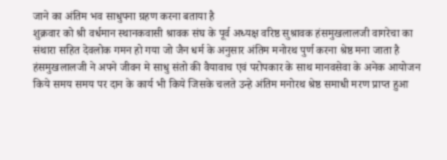जाने का अंतिम भव साधुपना ग्रहण करना बताया है
शुक्रवार को श्री वर्धमान स्थानकवासी श्रावक संघ के पूर्व अध्यक्ष वरिष्ठ सुश्रावक हंसमुखलालजी वागरेचा का संथारा सहित देवलोक गमन हो गया जो जैन धर्म के अनुसार अंतिम मनोरथ पुर्ण करना श्रेष्ठ मना जाता है हंसमुखलालजी ने अपने जीवन मे साधु संतो की वैयावाच एवं परोपकार के साथ मानवसेवा के अनेक आयोजन किये समय समय पर दान के कार्य भी किये जिसके चलते उन्हे अंतिम मनोरथ श्रेष्ठ समाधी मरण प्राप्त हुआ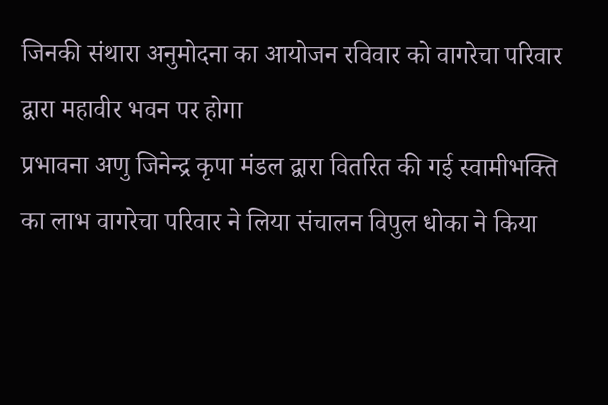जिनकी संथारा अनुमोदना का आयोजन रविवार को वागरेचा परिवार द्वारा महावीर भवन पर होगा
प्रभावना अणु जिनेन्द्र कृपा मंडल द्वारा वितरित की गई स्वामीभक्ति का लाभ वागरेचा परिवार ने लिया संचालन विपुल धोका ने किया